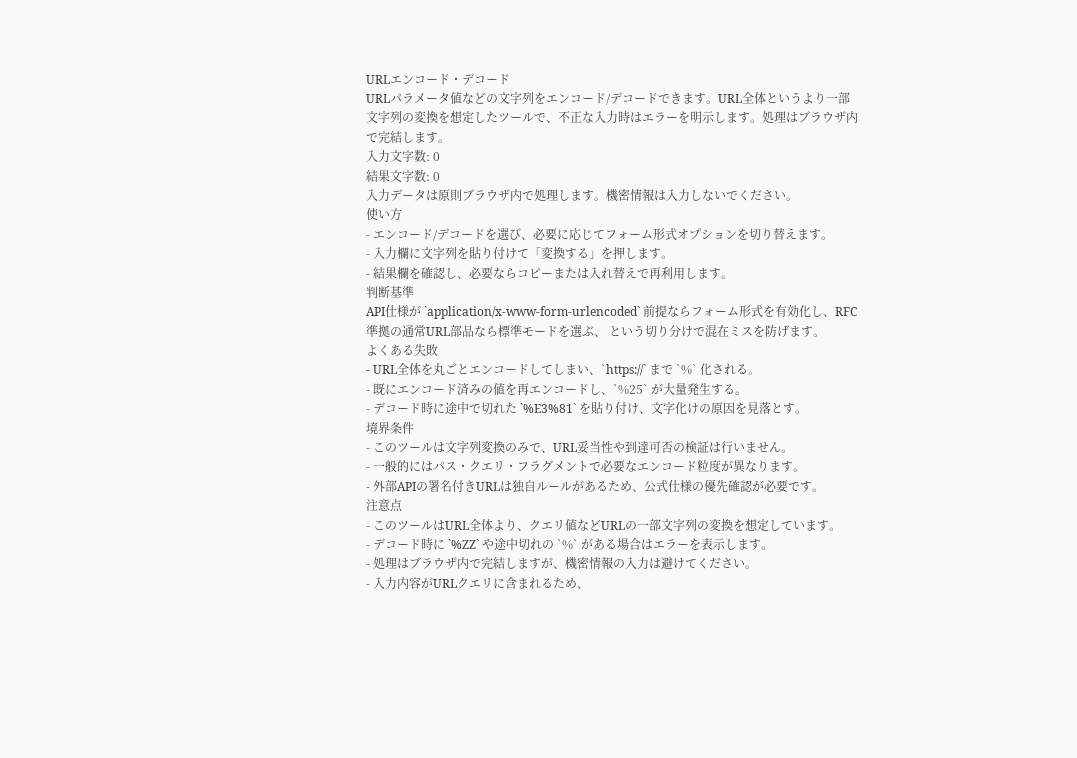URLエンコード・デコード
URLパラメータ値などの文字列をエンコード/デコードできます。URL全体というより一部文字列の変換を想定したツールで、不正な入力時はエラーを明示します。処理はブラウザ内で完結します。
入力文字数: 0
結果文字数: 0
入力データは原則ブラウザ内で処理します。機密情報は入力しないでください。
使い方
- エンコード/デコードを選び、必要に応じてフォーム形式オプションを切り替えます。
- 入力欄に文字列を貼り付けて「変換する」を押します。
- 結果欄を確認し、必要ならコピーまたは入れ替えで再利用します。
判断基準
API仕様が `application/x-www-form-urlencoded` 前提ならフォーム形式を有効化し、RFC準拠の通常URL部品なら標準モードを選ぶ、 という切り分けで混在ミスを防げます。
よくある失敗
- URL全体を丸ごとエンコードしてしまい、`https://` まで `%` 化される。
- 既にエンコード済みの値を再エンコードし、`%25` が大量発生する。
- デコード時に途中で切れた `%E3%81` を貼り付け、文字化けの原因を見落とす。
境界条件
- このツールは文字列変換のみで、URL妥当性や到達可否の検証は行いません。
- 一般的にはパス・クエリ・フラグメントで必要なエンコード粒度が異なります。
- 外部APIの署名付きURLは独自ルールがあるため、公式仕様の優先確認が必要です。
注意点
- このツールはURL全体より、クエリ値などURLの一部文字列の変換を想定しています。
- デコード時に `%ZZ` や途中切れの `%` がある場合はエラーを表示します。
- 処理はブラウザ内で完結しますが、機密情報の入力は避けてください。
- 入力内容がURLクエリに含まれるため、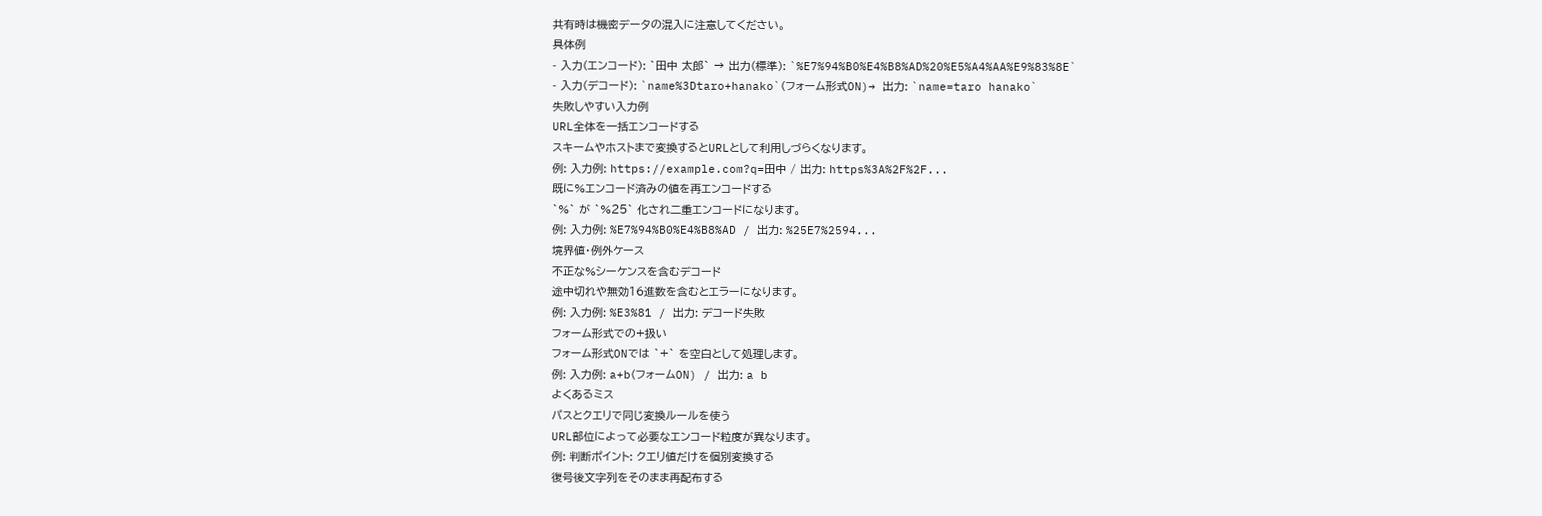共有時は機密データの混入に注意してください。
具体例
- 入力(エンコード): `田中 太郎` → 出力(標準): `%E7%94%B0%E4%B8%AD%20%E5%A4%AA%E9%83%8E`
- 入力(デコード): `name%3Dtaro+hanako`(フォーム形式ON)→ 出力: `name=taro hanako`
失敗しやすい入力例
URL全体を一括エンコードする
スキームやホストまで変換するとURLとして利用しづらくなります。
例: 入力例: https://example.com?q=田中 / 出力: https%3A%2F%2F...
既に%エンコード済みの値を再エンコードする
`%` が `%25` 化され二重エンコードになります。
例: 入力例: %E7%94%B0%E4%B8%AD / 出力: %25E7%2594...
境界値・例外ケース
不正な%シーケンスを含むデコード
途中切れや無効16進数を含むとエラーになります。
例: 入力例: %E3%81 / 出力: デコード失敗
フォーム形式での+扱い
フォーム形式ONでは `+` を空白として処理します。
例: 入力例: a+b(フォームON) / 出力: a b
よくあるミス
パスとクエリで同じ変換ルールを使う
URL部位によって必要なエンコード粒度が異なります。
例: 判断ポイント: クエリ値だけを個別変換する
復号後文字列をそのまま再配布する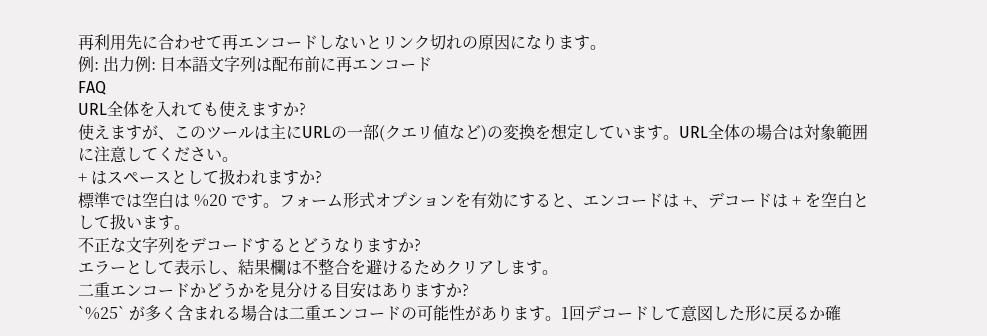再利用先に合わせて再エンコードしないとリンク切れの原因になります。
例: 出力例: 日本語文字列は配布前に再エンコード
FAQ
URL全体を入れても使えますか?
使えますが、このツールは主にURLの一部(クエリ値など)の変換を想定しています。URL全体の場合は対象範囲に注意してください。
+ はスペースとして扱われますか?
標準では空白は %20 です。フォーム形式オプションを有効にすると、エンコードは +、デコードは + を空白として扱います。
不正な文字列をデコードするとどうなりますか?
エラーとして表示し、結果欄は不整合を避けるためクリアします。
二重エンコードかどうかを見分ける目安はありますか?
`%25` が多く含まれる場合は二重エンコードの可能性があります。1回デコードして意図した形に戻るか確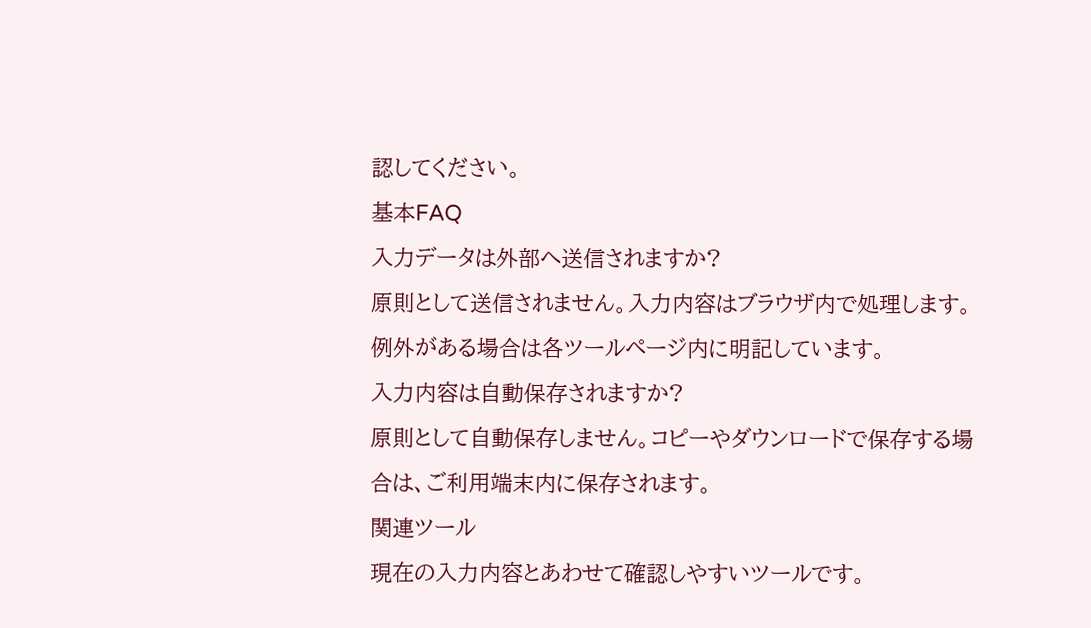認してください。
基本FAQ
入力データは外部へ送信されますか?
原則として送信されません。入力内容はブラウザ内で処理します。例外がある場合は各ツールページ内に明記しています。
入力内容は自動保存されますか?
原則として自動保存しません。コピーやダウンロードで保存する場合は、ご利用端末内に保存されます。
関連ツール
現在の入力内容とあわせて確認しやすいツールです。